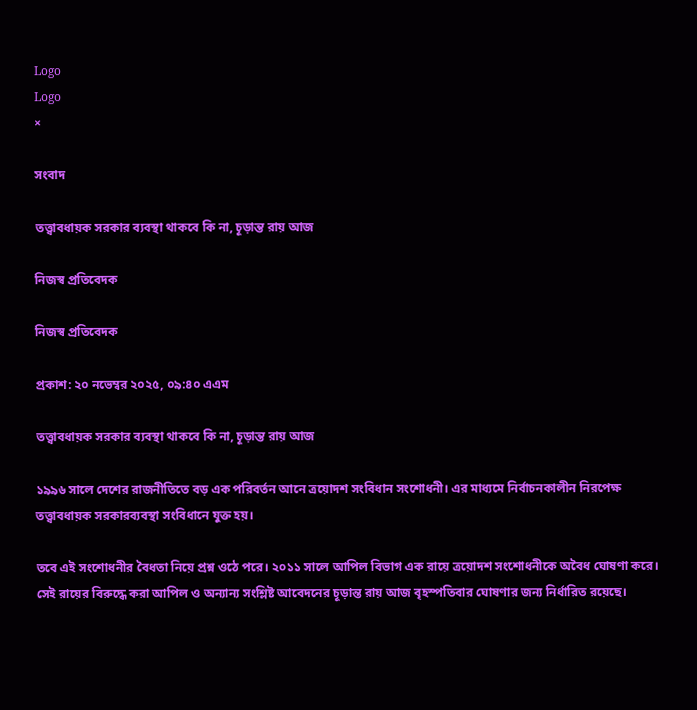Logo
Logo
×

সংবাদ

তত্ত্বাবধায়ক সরকার ব্যবস্থা থাকবে কি না, চূড়ান্ত রায় আজ

নিজস্ব প্রতিবেদক

নিজস্ব প্রতিবেদক

প্রকাশ: ২০ নভেম্বর ২০২৫, ০৯:৪০ এএম

তত্ত্বাবধায়ক সরকার ব্যবস্থা থাকবে কি না, চূড়ান্ত রায় আজ

১৯৯৬ সালে দেশের রাজনীতিতে বড় এক পরিবর্তন আনে ত্রয়োদশ সংবিধান সংশোধনী। এর মাধ্যমে নির্বাচনকালীন নিরপেক্ষ তত্ত্বাবধায়ক সরকারব্যবস্থা সংবিধানে যুক্ত হয়।

তবে এই সংশোধনীর বৈধতা নিয়ে প্রশ্ন ওঠে পরে। ২০১১ সালে আপিল বিভাগ এক রায়ে ত্রয়োদশ সংশোধনীকে অবৈধ ঘোষণা করে। সেই রায়ের বিরুদ্ধে করা আপিল ও অন্যান্য সংশ্লিষ্ট আবেদনের চূড়ান্ত রায় আজ বৃহস্পতিবার ঘোষণার জন্য নির্ধারিত রয়েছে।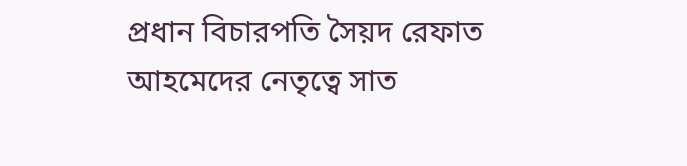প্রধান বিচারপতি সৈয়দ রেফাত আহমেদের নেতৃত্বে সাত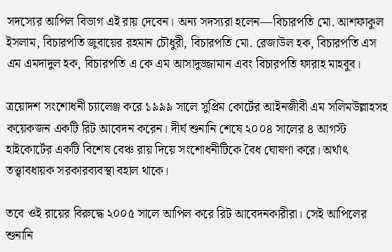সদস্যের আপিল বিভাগ এই রায় দেবেন। অন্য সদস্যরা হলেন—বিচারপতি মো. আশফাকুল ইসলাম, বিচারপতি জুবায়ের রহমান চৌধুরী, বিচারপতি মো. রেজাউল হক, বিচারপতি এস এম এমদাদুল হক, বিচারপতি এ কে এম আসাদুজ্জামান এবং বিচারপতি ফারাহ মাহবুব।

ত্রয়োদশ সংশোধনী চ্যালেঞ্জ করে ১৯৯৯ সালে সুপ্রিম কোর্টের আইনজীবী এম সলিমউল্লাহসহ কয়েকজন একটি রিট আবেদন করেন। দীর্ঘ শুনানি শেষে ২০০৪ সালের ৪ আগস্ট হাইকোর্টের একটি বিশেষ বেঞ্চ রায় দিয়ে সংশোধনীটিকে বৈধ ঘোষণা করে। অর্থাৎ তত্ত্বাবধায়ক সরকারব্যবস্থা বহাল থাকে।

তবে ওই রায়ের বিরুদ্ধে ২০০৫ সালে আপিল করে রিট আবেদনকারীরা। সেই আপিলের শুনানি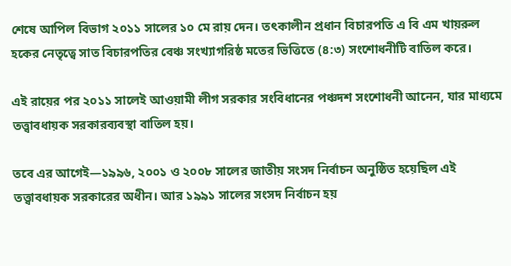শেষে আপিল বিভাগ ২০১১ সালের ১০ মে রায় দেন। তৎকালীন প্রধান বিচারপতি এ বি এম খায়রুল হকের নেতৃত্বে সাত বিচারপতির বেঞ্চ সংখ্যাগরিষ্ঠ মতের ভিত্তিতে (৪:৩) সংশোধনীটি বাতিল করে।

এই রায়ের পর ২০১১ সালেই আওয়ামী লীগ সরকার সংবিধানের পঞ্চদশ সংশোধনী আনেন, যার মাধ্যমে তত্ত্বাবধায়ক সরকারব্যবস্থা বাতিল হয়।

তবে এর আগেই—১৯৯৬, ২০০১ ও ২০০৮ সালের জাতীয় সংসদ নির্বাচন অনুষ্ঠিত হয়েছিল এই তত্ত্বাবধায়ক সরকারের অধীন। আর ১৯৯১ সালের সংসদ নির্বাচন হয়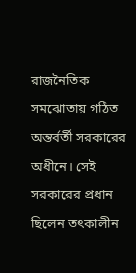রাজনৈতিক সমঝোতায় গঠিত অন্তর্বর্তী সরকারের অধীনে। সেই সরকারের প্রধান ছিলেন তৎকালীন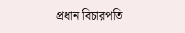প্রধান বিচারপতি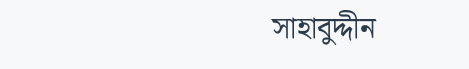সাহাবুদ্দীন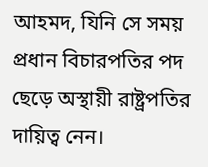আহমদ, যিনি সে সময় প্রধান বিচারপতির পদ ছেড়ে অস্থায়ী রাষ্ট্রপতির দায়িত্ব নেন।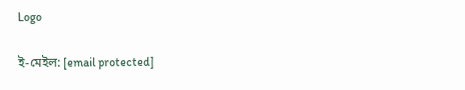Logo

ই-মেইল: [email protected]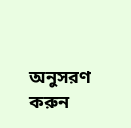অনুসরণ করুন